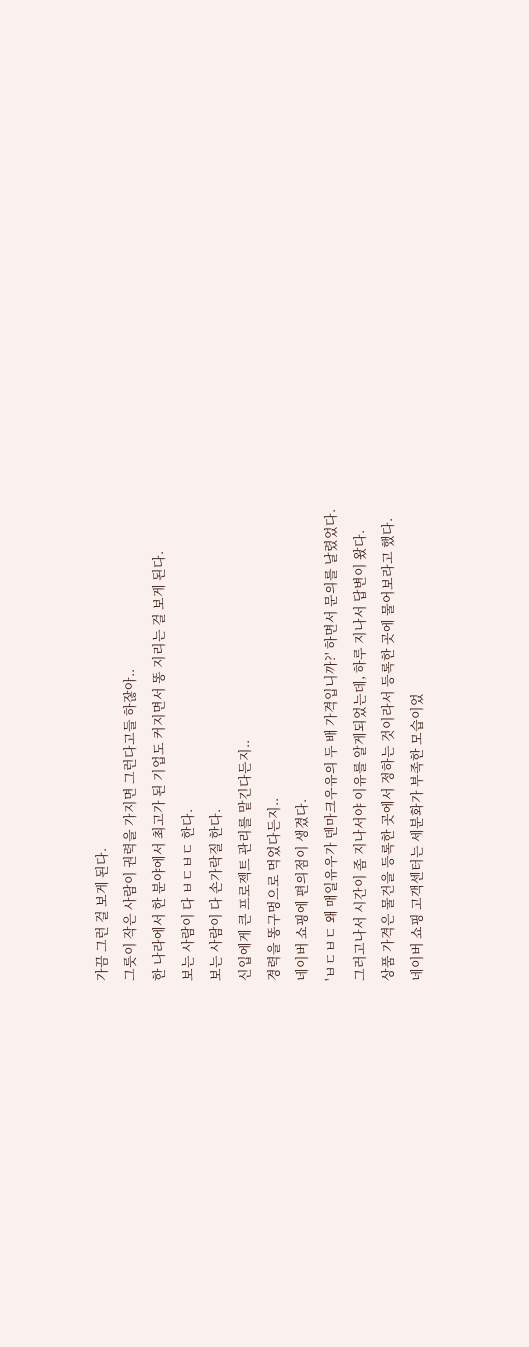가끔 그런 걸 보게 된다.
그릇이 작은 사람이 권력을 가지면 그런다고들 하잖아..
한 나라에서 한 분야에서 최고가 된 기업도 커지면서 똥 지리는 걸 보게 된다.
보는 사람이 다 ㅂㄷㅂㄷ 한다.
보는 사람이 다 손가락질 한다.
신입에게 큰 프로젝트 관리를 맡긴다든지..
경력을 똥구멍으로 먹었다든지..
네이버 쇼핑에 편의점이 생겼다.
'ㅂㄷㅂㄷ 왜 매일유우가 덴마크우유의 두 배 가격입니까?' 하면서 문의를 날렸었다.
그러고나서 시간이 좀 지나서야 이유를 알게되었는데, 하루 지나서 답변이 왔다.
상품 가격은 물건을 등록한 곳에서 정하는 것이라서 등록한 곳에 물어보라고 했다.
네이버 쇼핑 고객센터는 세분화가 부족한 모습이었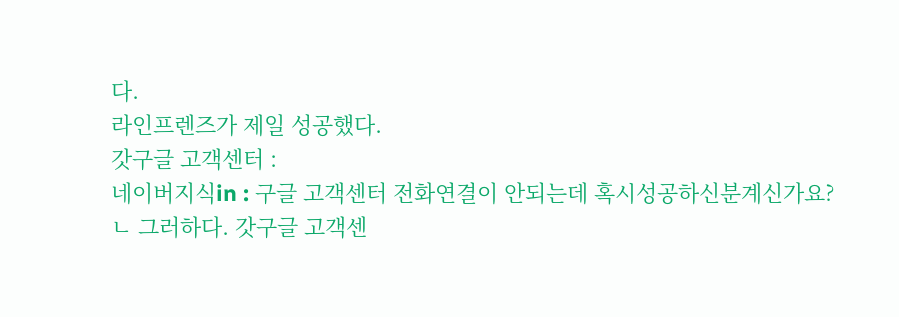다.
라인프렌즈가 제일 성공했다.
갓구글 고객센터 :
네이버지식in : 구글 고객센터 전화연결이 안되는데 혹시성공하신분계신가요?
ㄴ 그러하다. 갓구글 고객센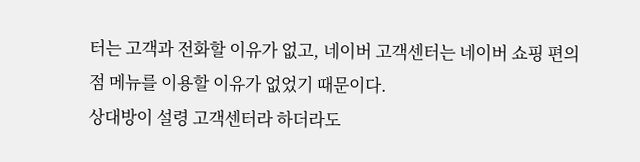터는 고객과 전화할 이유가 없고, 네이버 고객센터는 네이버 쇼핑 편의점 메뉴를 이용할 이유가 없었기 때문이다.
상대방이 설령 고객센터라 하더라도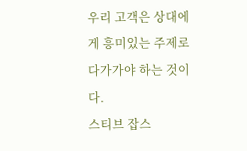우리 고객은 상대에게 흥미있는 주제로 다가가야 하는 것이다.
스티브 잡스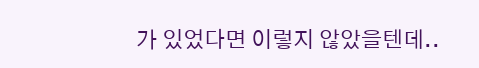가 있었다면 이렇지 않았을텐데..